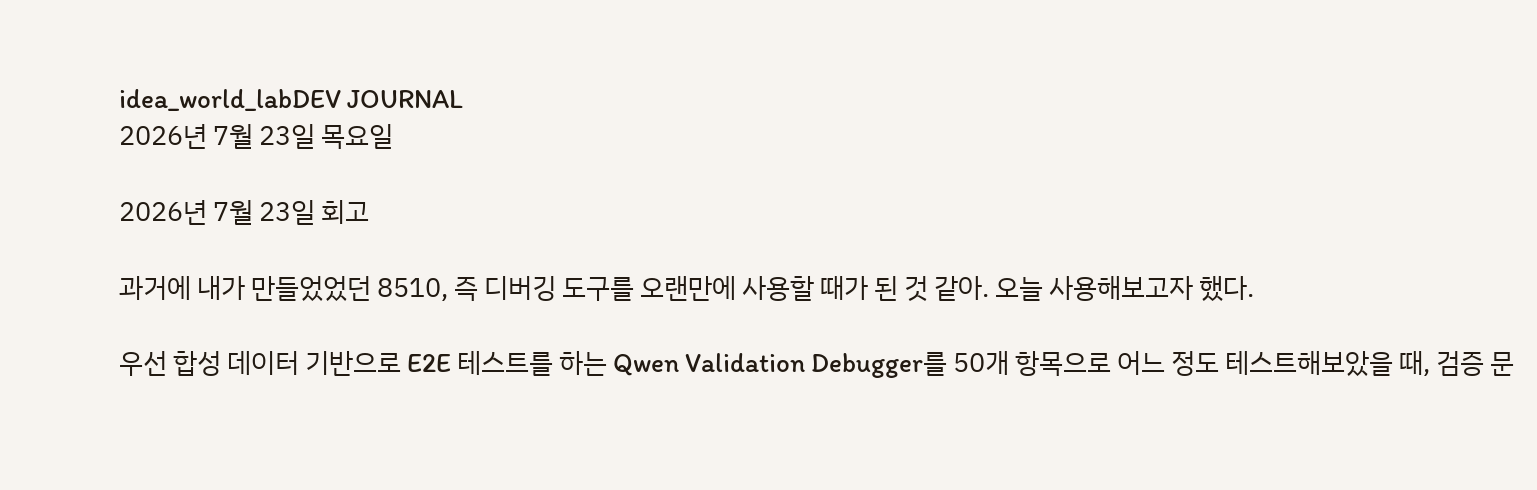idea_world_labDEV JOURNAL
2026년 7월 23일 목요일

2026년 7월 23일 회고

과거에 내가 만들었었던 8510, 즉 디버깅 도구를 오랜만에 사용할 때가 된 것 같아. 오늘 사용해보고자 했다.

우선 합성 데이터 기반으로 E2E 테스트를 하는 Qwen Validation Debugger를 50개 항목으로 어느 정도 테스트해보았을 때, 검증 문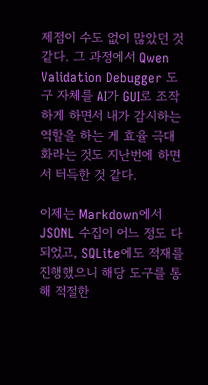제점이 수도 없이 많았던 것 같다. 그 과정에서 Qwen Validation Debugger 도구 자체를 AI가 GUI로 조작하게 하면서 내가 감시하는 역할을 하는 게 효율 극대화라는 것도 지난번에 하면서 터득한 것 같다.

이제는 Markdown에서 JSONL 수집이 어느 정도 다 되었고, SQLite에도 적재를 진행했으니 해당 도구를 통해 적절한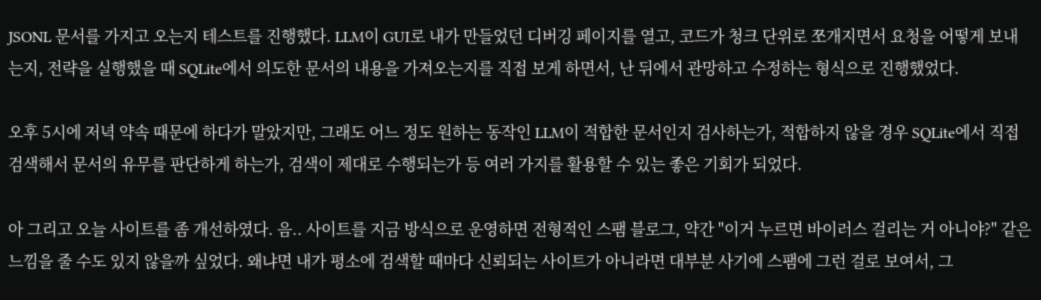JSONL 문서를 가지고 오는지 테스트를 진행했다. LLM이 GUI로 내가 만들었던 디버깅 페이지를 열고, 코드가 청크 단위로 쪼개지면서 요청을 어떻게 보내는지, 전략을 실행했을 때 SQLite에서 의도한 문서의 내용을 가져오는지를 직접 보게 하면서, 난 뒤에서 관망하고 수정하는 형식으로 진행했었다.

오후 5시에 저녁 약속 때문에 하다가 말았지만, 그래도 어느 정도 원하는 동작인 LLM이 적합한 문서인지 검사하는가, 적합하지 않을 경우 SQLite에서 직접 검색해서 문서의 유무를 판단하게 하는가, 검색이 제대로 수행되는가 등 여러 가지를 활용할 수 있는 좋은 기회가 되었다.

아 그리고 오늘 사이트를 좀 개선하였다. 음.. 사이트를 지금 방식으로 운영하면 전형적인 스팸 블로그, 약간 "이거 누르면 바이러스 걸리는 거 아니야?" 같은 느낌을 줄 수도 있지 않을까 싶었다. 왜냐면 내가 평소에 검색할 때마다 신뢰되는 사이트가 아니라면 대부분 사기에 스팸에 그런 걸로 보여서, 그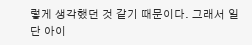렇게 생각했던 것 같기 때문이다. 그래서 일단 아이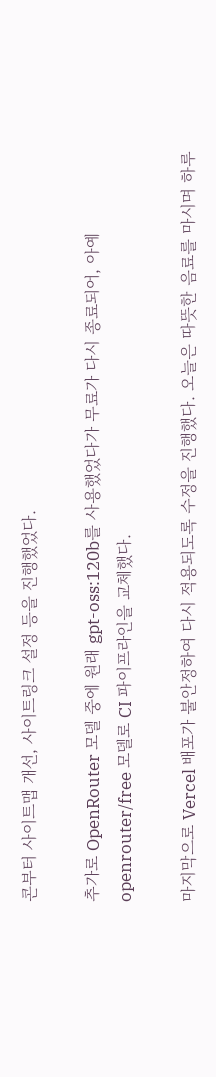콘부터 사이트맵 개선, 사이트링크 설정 등을 진행했었다.

추가로 OpenRouter 모델 중에 원래 gpt-oss:120b를 사용했었다가 무료가 다시 종료되어, 아예 openrouter/free 모델로 CI 파이프라인을 교체했다.

마지막으로 Vercel 배포가 불안정하여 다시 적용되도록 수정을 진행했다. 오늘은 따뜻한 음료를 마시며 하루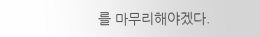를 마무리해야겠다.